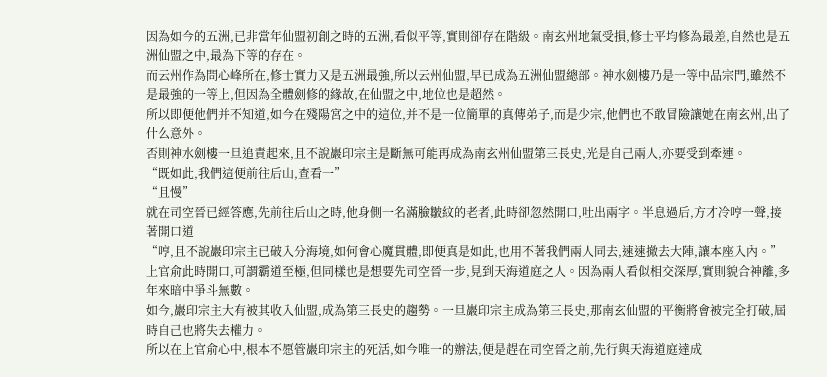因為如今的五洲,已非當年仙盟初創之時的五洲,看似平等,實則卻存在階級。南玄州地氣受損,修士平均修為最差,自然也是五洲仙盟之中,最為下等的存在。
而云州作為問心峰所在,修士實力又是五洲最強,所以云州仙盟,早已成為五洲仙盟總部。神水劍樓乃是一等中品宗門,雖然不是最強的一等上,但因為全體劍修的緣故,在仙盟之中,地位也是超然。
所以即便他們并不知道,如今在殘陽宮之中的這位,并不是一位簡單的真傳弟子,而是少宗,他們也不敢冒險讓她在南玄州,出了什么意外。
否則神水劍樓一旦追責起來,且不說巖印宗主是斷無可能再成為南玄州仙盟第三長史,光是自己兩人,亦要受到牽連。
“既如此,我們這便前往后山,查看一”
“且慢”
就在司空晉已經答應,先前往后山之時,他身側一名滿臉皺紋的老者,此時卻忽然開口,吐出兩字。半息過后,方才冷哼一聲,接著開口道
“哼,且不說巖印宗主已破入分海境,如何會心魔貫體,即便真是如此,也用不著我們兩人同去,速速撤去大陣,讓本座入內。”
上官俞此時開口,可謂霸道至極,但同樣也是想要先司空晉一步,見到天海道庭之人。因為兩人看似相交深厚,實則貌合神離,多年來暗中爭斗無數。
如今,巖印宗主大有被其收入仙盟,成為第三長史的趨勢。一旦巖印宗主成為第三長史,那南玄仙盟的平衡將會被完全打破,屆時自己也將失去權力。
所以在上官俞心中,根本不愿管巖印宗主的死活,如今唯一的辦法,便是趕在司空晉之前,先行與天海道庭達成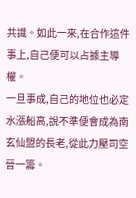共識。如此一來,在合作這件事上,自己便可以占據主導權。
一旦事成,自己的地位也必定水漲船高,說不準便會成為南玄仙盟的長老,從此力壓司空晉一籌。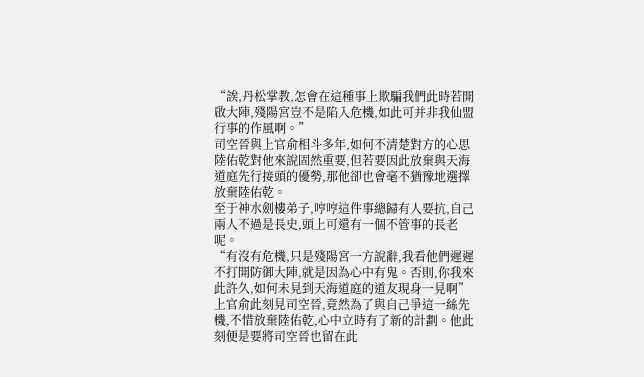“誒,丹松掌教,怎會在這種事上欺騙我們此時若開啟大陣,殘陽宮豈不是陷入危機,如此可并非我仙盟行事的作風啊。”
司空晉與上官俞相斗多年,如何不清楚對方的心思陸佑乾對他來說固然重要,但若要因此放棄與天海道庭先行接頭的優勢,那他卻也會毫不猶豫地選擇放棄陸佑乾。
至于神水劍樓弟子,哼哼這件事總歸有人要抗,自己兩人不過是長史,頭上可還有一個不管事的長老呢。
“有沒有危機,只是殘陽宮一方說辭,我看他們遲遲不打開防御大陣,就是因為心中有鬼。否則,你我來此許久,如何未見到天海道庭的道友現身一見啊”
上官俞此刻見司空晉,竟然為了與自己爭這一絲先機,不惜放棄陸佑乾,心中立時有了新的計劃。他此刻便是要將司空晉也留在此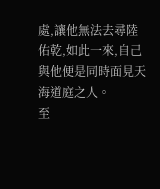處,讓他無法去尋陸佑乾,如此一來,自己與他便是同時面見天海道庭之人。
至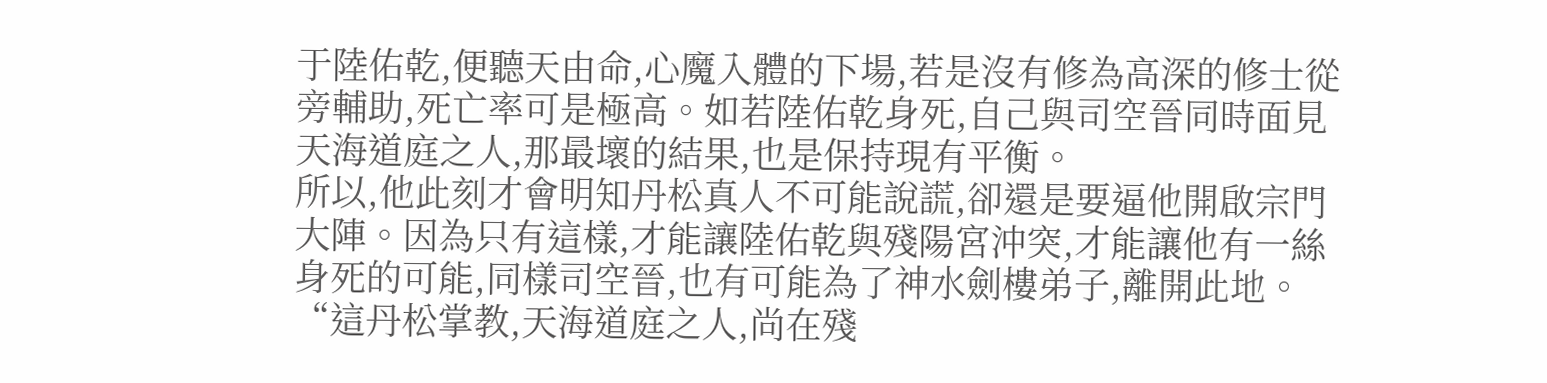于陸佑乾,便聽天由命,心魔入體的下場,若是沒有修為高深的修士從旁輔助,死亡率可是極高。如若陸佑乾身死,自己與司空晉同時面見天海道庭之人,那最壞的結果,也是保持現有平衡。
所以,他此刻才會明知丹松真人不可能說謊,卻還是要逼他開啟宗門大陣。因為只有這樣,才能讓陸佑乾與殘陽宮沖突,才能讓他有一絲身死的可能,同樣司空晉,也有可能為了神水劍樓弟子,離開此地。
“這丹松掌教,天海道庭之人,尚在殘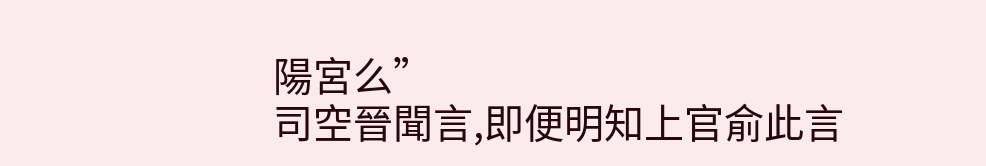陽宮么”
司空晉聞言,即便明知上官俞此言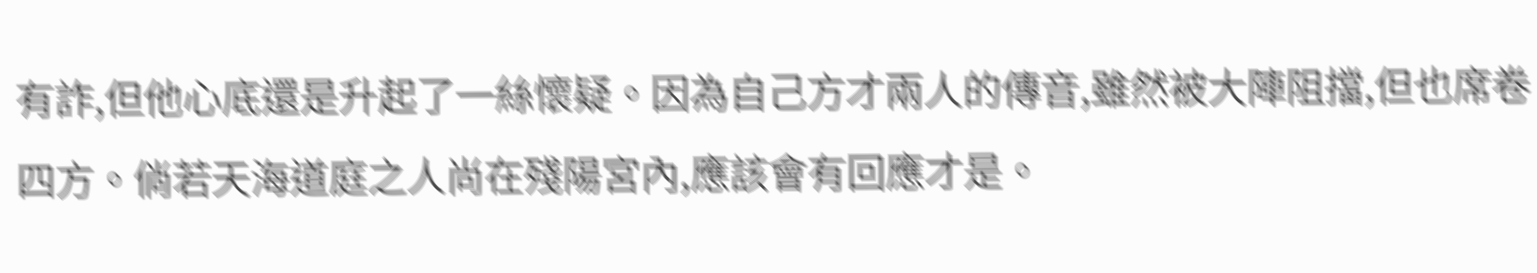有詐,但他心底還是升起了一絲懷疑。因為自己方才兩人的傳音,雖然被大陣阻擋,但也席卷四方。倘若天海道庭之人尚在殘陽宮內,應該會有回應才是。